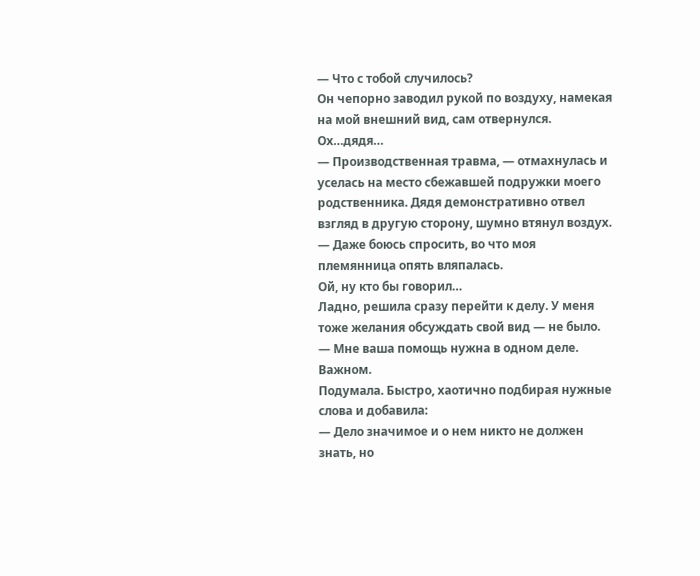— Что с тобой случилось?
Он чепорно заводил рукой по воздуху, намекая на мой внешний вид, сам отвернулся.
Ох…дядя…
— Производственная травма, — отмахнулась и уселась на место сбежавшей подружки моего родственника. Дядя демонстративно отвел взгляд в другую сторону, шумно втянул воздух.
— Даже боюсь спросить, во что моя племянница опять вляпалась.
Ой, ну кто бы говорил…
Ладно, решила сразу перейти к делу. У меня тоже желания обсуждать свой вид — не было.
— Мне ваша помощь нужна в одном деле. Важном.
Подумала. Быстро, хаотично подбирая нужные слова и добавила:
— Дело значимое и о нем никто не должен знать, но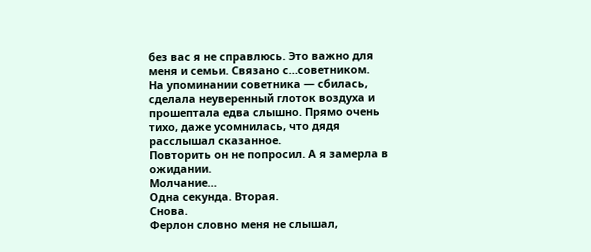без вас я не справлюсь. Это важно для меня и семьи. Связано с…советником.
На упоминании советника — сбилась, сделала неуверенный глоток воздуха и прошептала едва слышно. Прямо очень тихо, даже усомнилась, что дядя расслышал сказанное.
Повторить он не попросил. А я замерла в ожидании.
Молчание…
Одна секунда. Вторая.
Снова.
Ферлон словно меня не слышал,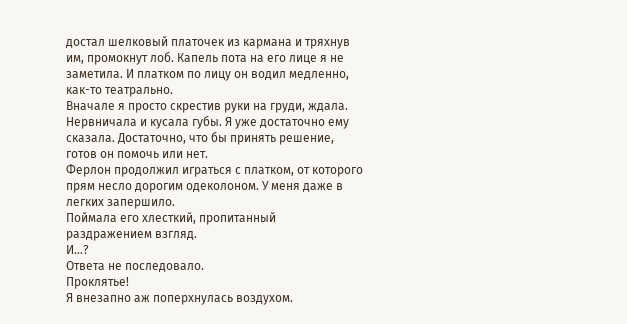достал шелковый платочек из кармана и тряхнув им, промокнут лоб. Капель пота на его лице я не заметила. И платком по лицу он водил медленно, как-то театрально.
Вначале я просто скрестив руки на груди, ждала. Нервничала и кусала губы. Я уже достаточно ему сказала. Достаточно, что бы принять решение, готов он помочь или нет.
Ферлон продолжил играться с платком, от которого прям несло дорогим одеколоном. У меня даже в легких запершило.
Поймала его хлесткий, пропитанный раздражением взгляд.
И…?
Ответа не последовало.
Проклятье!
Я внезапно аж поперхнулась воздухом.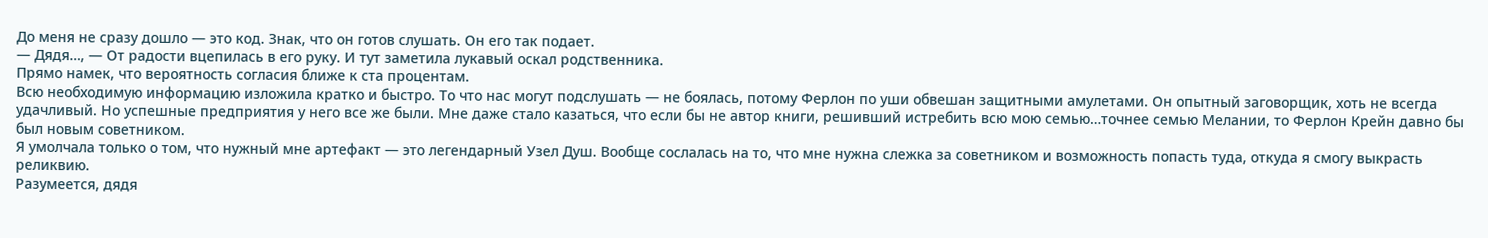До меня не сразу дошло — это код. Знак, что он готов слушать. Он его так подает.
— Дядя…, — От радости вцепилась в его руку. И тут заметила лукавый оскал родственника.
Прямо намек, что вероятность согласия ближе к ста процентам.
Всю необходимую информацию изложила кратко и быстро. То что нас могут подслушать — не боялась, потому Ферлон по уши обвешан защитными амулетами. Он опытный заговорщик, хоть не всегда удачливый. Но успешные предприятия у него все же были. Мне даже стало казаться, что если бы не автор книги, решивший истребить всю мою семью…точнее семью Мелании, то Ферлон Крейн давно бы был новым советником.
Я умолчала только о том, что нужный мне артефакт — это легендарный Узел Душ. Вообще сослалась на то, что мне нужна слежка за советником и возможность попасть туда, откуда я смогу выкрасть реликвию.
Разумеется, дядя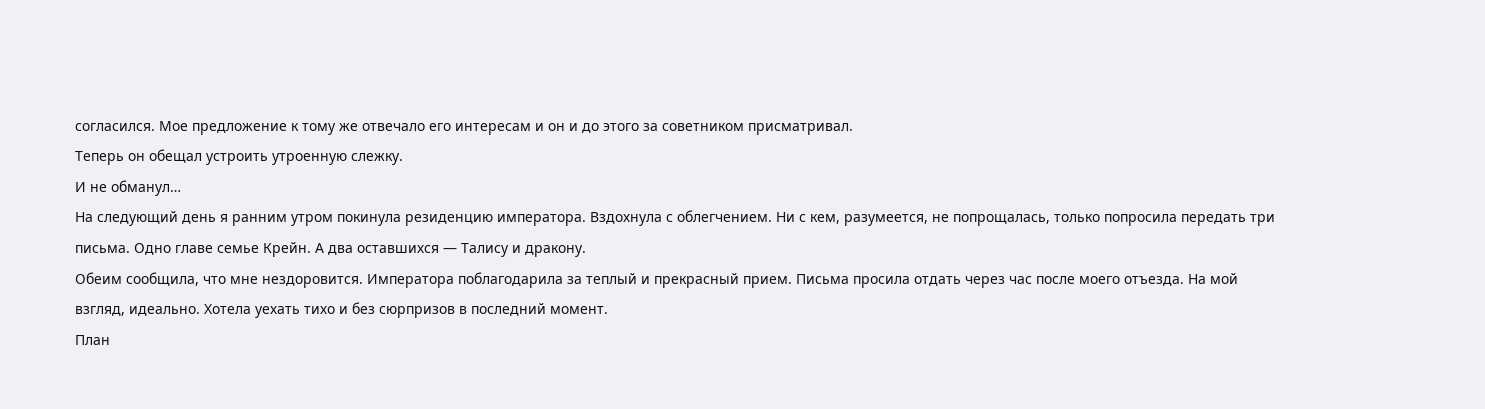согласился. Мое предложение к тому же отвечало его интересам и он и до этого за советником присматривал.
Теперь он обещал устроить утроенную слежку.
И не обманул…
На следующий день я ранним утром покинула резиденцию императора. Вздохнула с облегчением. Ни с кем, разумеется, не попрощалась, только попросила передать три письма. Одно главе семье Крейн. А два оставшихся — Талису и дракону.
Обеим сообщила, что мне нездоровится. Императора поблагодарила за теплый и прекрасный прием. Письма просила отдать через час после моего отъезда. На мой взгляд, идеально. Хотела уехать тихо и без сюрпризов в последний момент.
План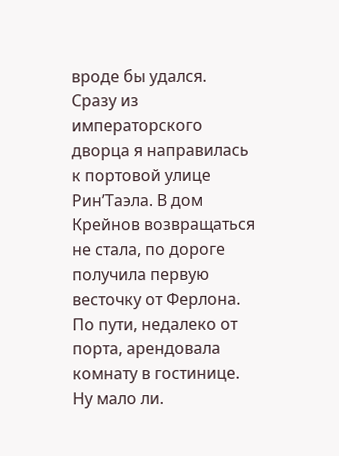вроде бы удался.
Сразу из императорского дворца я направилась к портовой улице Рин’Таэла. В дом Крейнов возвращаться не стала, по дороге получила первую весточку от Ферлона. По пути, недалеко от порта, арендовала комнату в гостинице. Ну мало ли.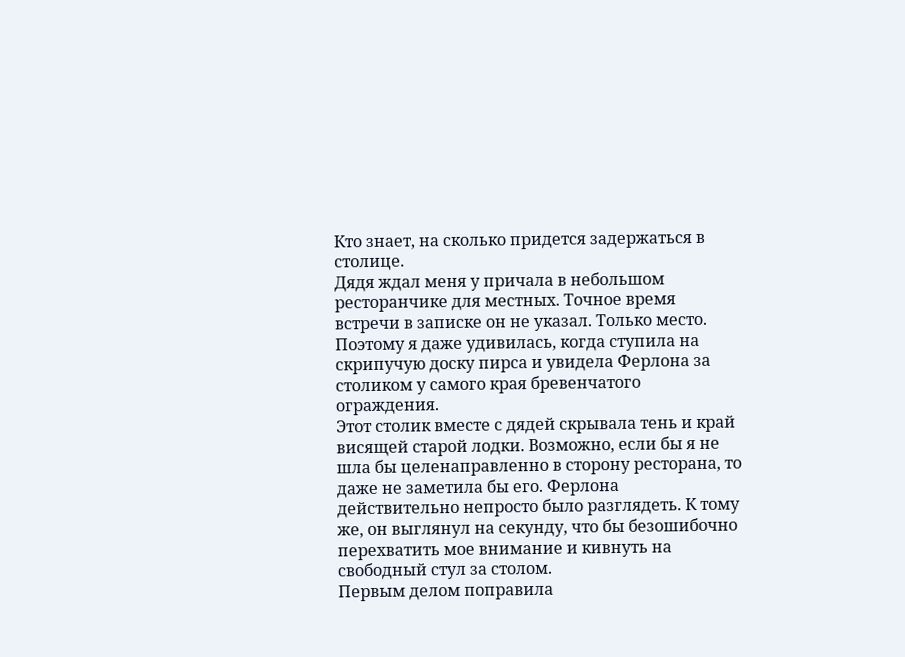Кто знает, на сколько придется задержаться в столице.
Дядя ждал меня у причала в небольшом ресторанчике для местных. Точное время встречи в записке он не указал. Только место.
Поэтому я даже удивилась, когда ступила на скрипучую доску пирса и увидела Ферлона за столиком у самого края бревенчатого ограждения.
Этот столик вместе с дядей скрывала тень и край висящей старой лодки. Возможно, если бы я не шла бы целенаправленно в сторону ресторана, то даже не заметила бы его. Ферлона действительно непросто было разглядеть. К тому же, он выглянул на секунду, что бы безошибочно перехватить мое внимание и кивнуть на свободный стул за столом.
Первым делом поправила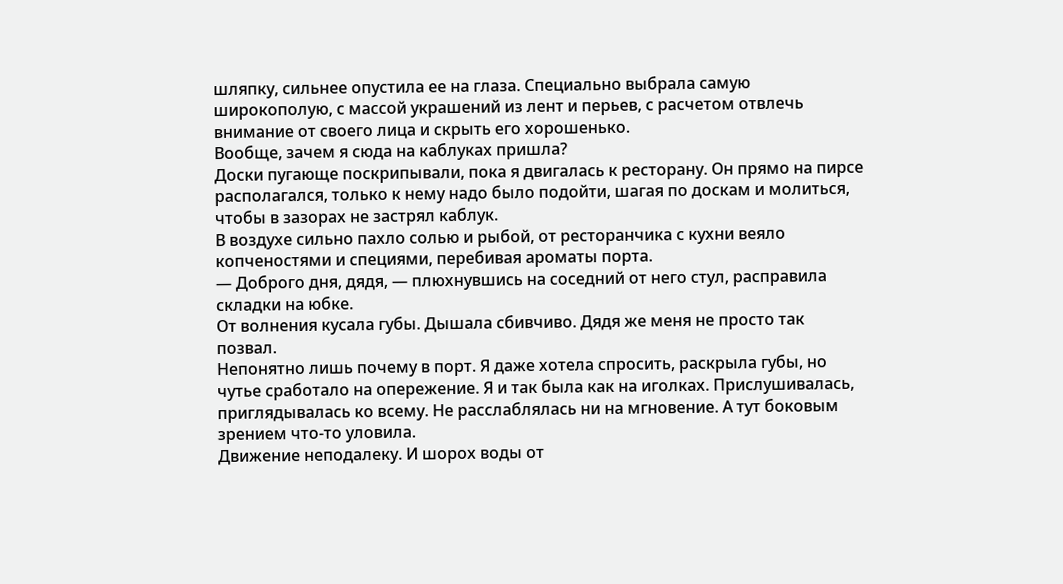шляпку, сильнее опустила ее на глаза. Специально выбрала самую широкополую, с массой украшений из лент и перьев, с расчетом отвлечь внимание от своего лица и скрыть его хорошенько.
Вообще, зачем я сюда на каблуках пришла?
Доски пугающе поскрипывали, пока я двигалась к ресторану. Он прямо на пирсе располагался, только к нему надо было подойти, шагая по доскам и молиться, чтобы в зазорах не застрял каблук.
В воздухе сильно пахло солью и рыбой, от ресторанчика с кухни веяло копченостями и специями, перебивая ароматы порта.
— Доброго дня, дядя, — плюхнувшись на соседний от него стул, расправила складки на юбке.
От волнения кусала губы. Дышала сбивчиво. Дядя же меня не просто так позвал.
Непонятно лишь почему в порт. Я даже хотела спросить, раскрыла губы, но чутье сработало на опережение. Я и так была как на иголках. Прислушивалась, приглядывалась ко всему. Не расслаблялась ни на мгновение. А тут боковым зрением что-то уловила.
Движение неподалеку. И шорох воды от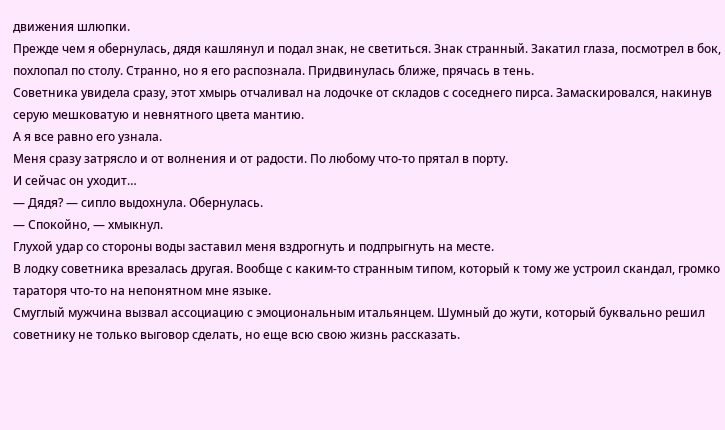движения шлюпки.
Прежде чем я обернулась, дядя кашлянул и подал знак, не светиться. Знак странный. Закатил глаза, посмотрел в бок, похлопал по столу. Странно, но я его распознала. Придвинулась ближе, прячась в тень.
Советника увидела сразу, этот хмырь отчаливал на лодочке от складов с соседнего пирса. Замаскировался, накинув серую мешковатую и невнятного цвета мантию.
А я все равно его узнала.
Меня сразу затрясло и от волнения и от радости. По любому что-то прятал в порту.
И сейчас он уходит…
— Дядя? — сипло выдохнула. Обернулась.
— Спокойно, — хмыкнул.
Глухой удар со стороны воды заставил меня вздрогнуть и подпрыгнуть на месте.
В лодку советника врезалась другая. Вообще с каким-то странным типом, который к тому же устроил скандал, громко тараторя что-то на непонятном мне языке.
Смуглый мужчина вызвал ассоциацию с эмоциональным итальянцем. Шумный до жути, который буквально решил советнику не только выговор сделать, но еще всю свою жизнь рассказать.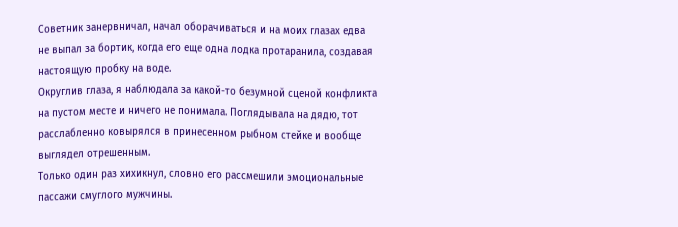Советник занервничал, начал оборачиваться и на моих глазах едва не выпал за бортик, когда его еще одна лодка протаранила, создавая настоящую пробку на воде.
Округлив глаза, я наблюдала за какой-то безумной сценой конфликта на пустом месте и ничего не понимала. Поглядывала на дядю, тот расслабленно ковырялся в принесенном рыбном стейке и вообще выглядел отрешенным.
Только один раз хихикнул, словно его рассмешили эмоциональные пассажи смуглого мужчины.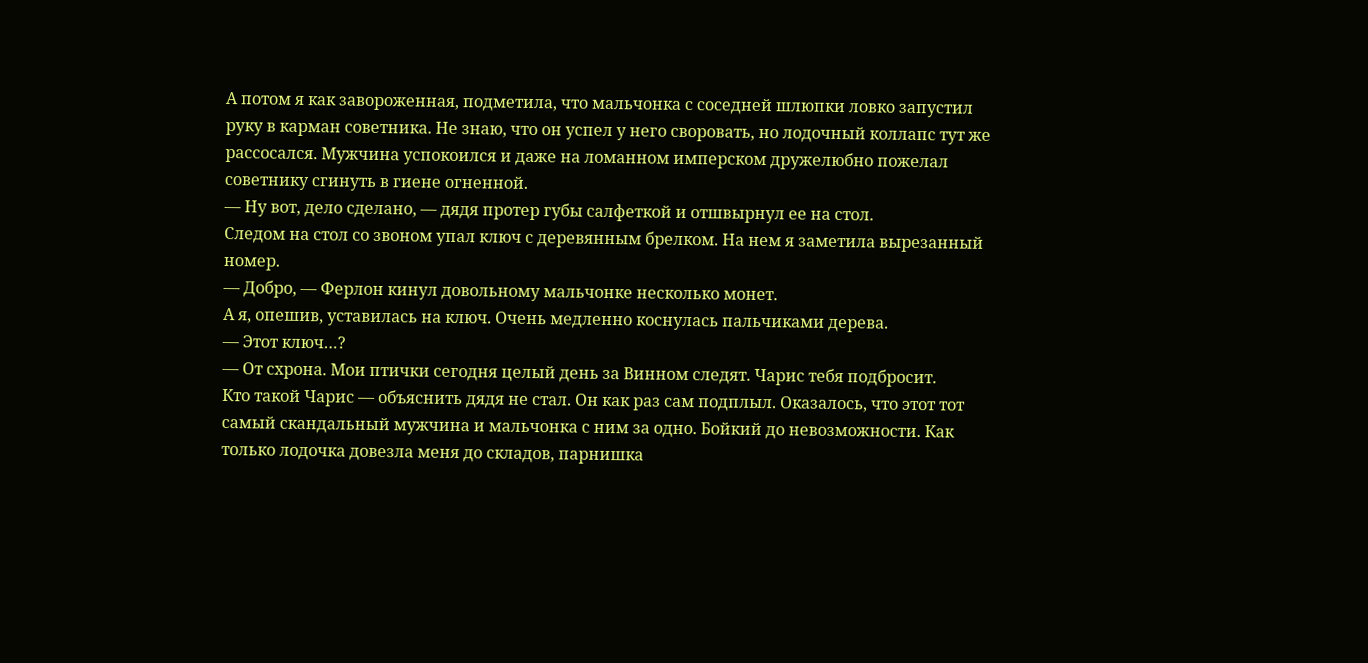А потом я как завороженная, подметила, что мальчонка с соседней шлюпки ловко запустил руку в карман советника. Не знаю, что он успел у него своровать, но лодочный коллапс тут же рассосался. Мужчина успокоился и даже на ломанном имперском дружелюбно пожелал советнику сгинуть в гиене огненной.
— Ну вот, дело сделано, — дядя протер губы салфеткой и отшвырнул ее на стол.
Следом на стол со звоном упал ключ с деревянным брелком. На нем я заметила вырезанный номер.
— Добро, — Ферлон кинул довольному мальчонке несколько монет.
А я, опешив, уставилась на ключ. Очень медленно коснулась пальчиками дерева.
— Этот ключ…?
— От схрона. Мои птички сегодня целый день за Винном следят. Чарис тебя подбросит.
Кто такой Чарис — объяснить дядя не стал. Он как раз сам подплыл. Оказалось, что этот тот самый скандальный мужчина и мальчонка с ним за одно. Бойкий до невозможности. Как только лодочка довезла меня до складов, парнишка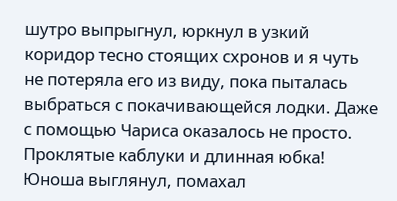шутро выпрыгнул, юркнул в узкий коридор тесно стоящих схронов и я чуть не потеряла его из виду, пока пыталась выбраться с покачивающейся лодки. Даже с помощью Чариса оказалось не просто.
Проклятые каблуки и длинная юбка!
Юноша выглянул, помахал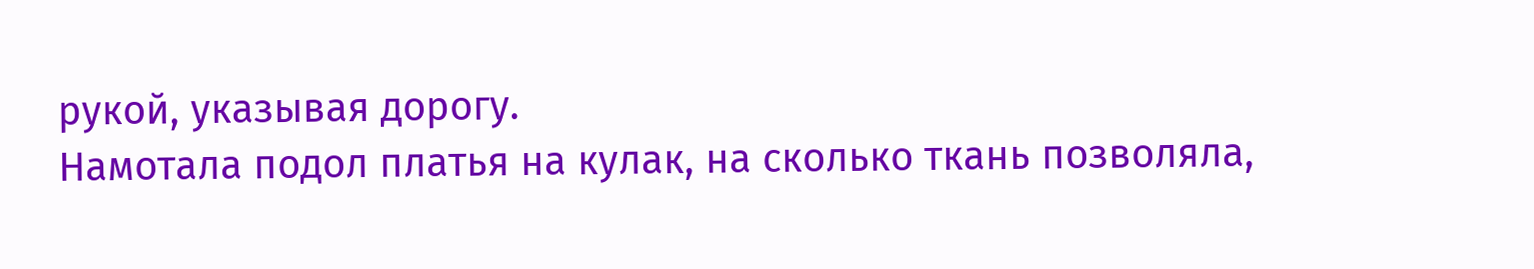рукой, указывая дорогу.
Намотала подол платья на кулак, на сколько ткань позволяла,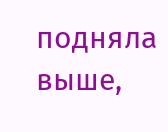подняла выше,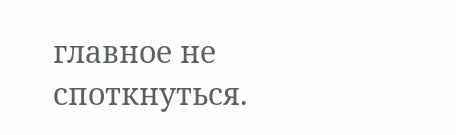главное не споткнуться.